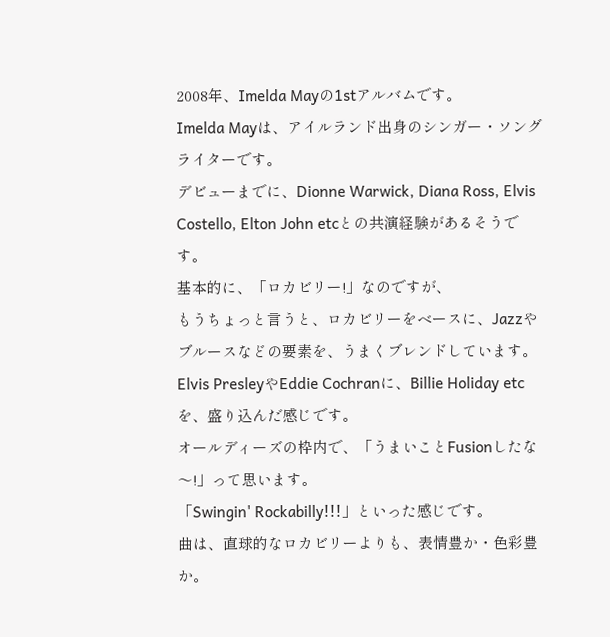2008年、Imelda Mayの1stアルバムです。
Imelda Mayは、アイルランド出身のシンガー・ソングライターです。
デビューまでに、Dionne Warwick, Diana Ross, Elvis Costello, Elton John etcとの共演経験があるそうです。
基本的に、「ロカビリー!」なのですが、
もうちょっと言うと、ロカビリーをベースに、Jazzやブルースなどの要素を、うまくブレンドしています。
Elvis PresleyやEddie Cochranに、Billie Holiday etcを、盛り込んだ感じです。
オールディーズの枠内で、「うまいことFusionしたな〜!」って思います。
「Swingin' Rockabilly!!!」といった感じです。
曲は、直球的なロカビリーよりも、表情豊か・色彩豊か。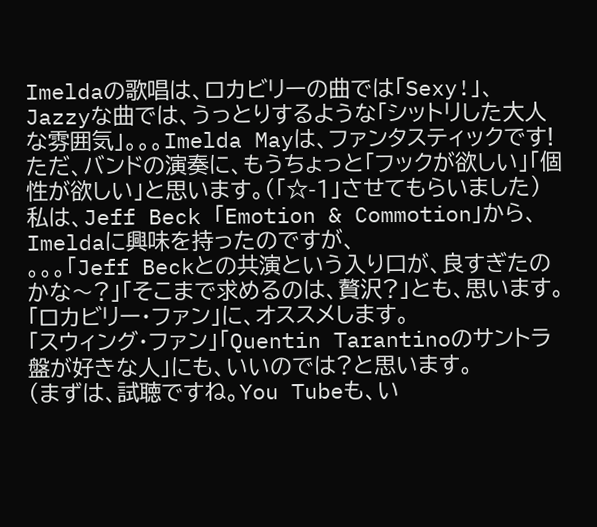Imeldaの歌唱は、ロカビリーの曲では「Sexy!」、
Jazzyな曲では、うっとりするような「シットリした大人な雰囲気」。。。Imelda Mayは、ファンタスティックです!
ただ、バンドの演奏に、もうちょっと「フックが欲しい」「個性が欲しい」と思います。(「☆-1」させてもらいました)
私は、Jeff Beck 「Emotion & Commotion」から、Imeldaに興味を持ったのですが、
。。。「Jeff Beckとの共演という入り口が、良すぎたのかな〜?」「そこまで求めるのは、贅沢?」とも、思います。
「ロカビリー・ファン」に、オススメします。
「スウィング・ファン」「Quentin Tarantinoのサントラ盤が好きな人」にも、いいのでは?と思います。
(まずは、試聴ですね。You Tubeも、い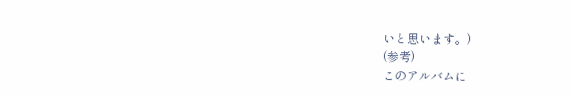いと思います。)
(参考)
このアルバムに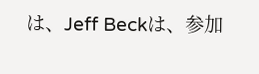は、Jeff Beckは、参加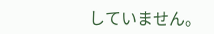していません。